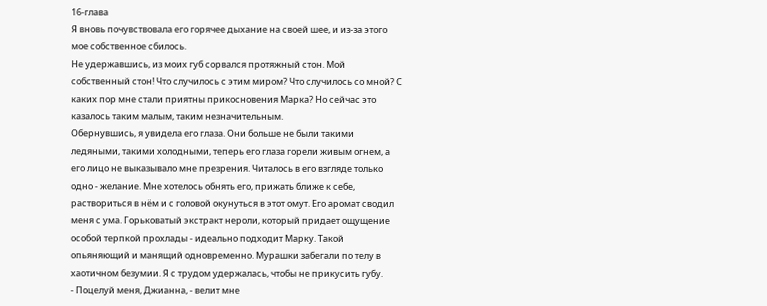16-глава
Я вновь почувствовала его горячее дыхание на своей шее, и из-за этого мое собственное сбилось.
Не удержавшись, из моих губ сорвался протяжный стон. Мой собственный стон! Что случилось с этим миром? Что случилось со мной? С каких пор мне стали приятны прикосновения Марка? Но сейчас это казалось таким малым, таким незначительным.
Обернувшись, я увидела его глаза. Они больше не были такими ледяными, такими холодными, теперь его глаза горели живым огнем, а его лицо не выказывало мне презрения. Читалось в его взгляде только одно - желание. Мне хотелось обнять его, прижать ближе к себе, раствориться в нём и с головой окунуться в этот омут. Его аромат сводил меня с ума. Горьковатый экстракт нероли, который придает ощущение особой терпкой прохлады - идеально подходит Марку. Такой опьяняющий и манящий одновременно. Мурашки забегали по телу в хаотичном безумии. Я с трудом удержалась, чтобы не прикусить губу.
- Поцелуй меня, Джианна, - велит мне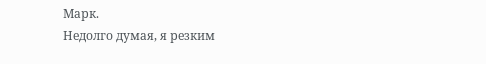Марк.
Недолго думая, я резким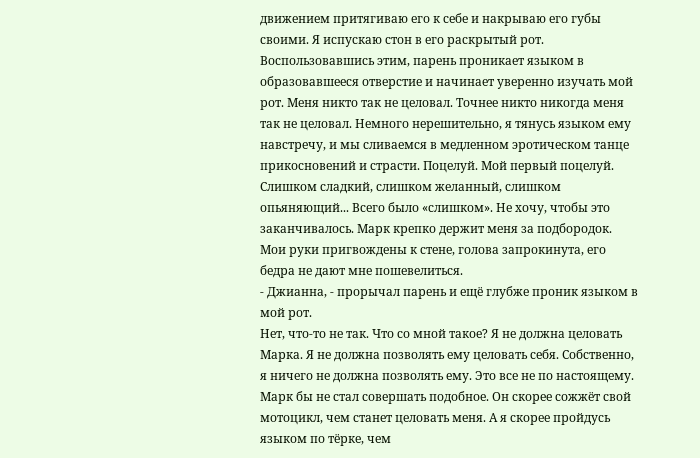движением притягиваю его к себе и накрываю его губы своими. Я испускаю стон в его раскрытый рот. Воспользовавшись этим, парень проникает языком в образовавшееся отверстие и начинает уверенно изучать мой рот. Меня никто так не целовал. Точнее никто никогда меня так не целовал. Немного нерешительно, я тянусь языком ему навстречу, и мы сливаемся в медленном эротическом танце прикосновений и страсти. Поцелуй. Мой первый поцелуй. Слишком сладкий, слишком желанный, слишком опьяняющий... Всего было «слишком». Не хочу, чтобы это заканчивалось. Марк крепко держит меня за подбородок. Мои руки пригвождены к стене, голова запрокинута, его бедра не дают мне пошевелиться.
- Джианна, - прорычал парень и ещё глубже проник языком в мой рот.
Нет, что-то не так. Что со мной такое? Я не должна целовать Марка. Я не должна позволять ему целовать себя. Собственно, я ничего не должна позволять ему. Это все не по настоящему. Марк бы не стал совершать подобное. Он скорее сожжёт свой мотоцикл, чем станет целовать меня. А я скорее пройдусь языком по тёрке, чем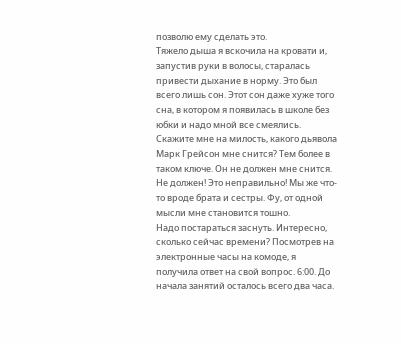позволю ему сделать это.
Тяжело дыша я вскочила на кровати и, запустив руки в волосы, старалась привести дыхание в норму. Это был всего лишь сон. Этот сон даже хуже того сна, в котором я появилась в школе без юбки и надо мной все смеялись.
Скажите мне на милость, какого дьявола Марк Грейсон мне снится? Тем более в таком ключе. Он не должен мне снится. Не должен! Это неправильно! Мы же что-то вроде брата и сестры. Фу, от одной мысли мне становится тошно.
Надо постараться заснуть. Интересно, сколько сейчас времени? Посмотрев на электронные часы на комоде, я получила ответ на свой вопрос. 6:00. До начала занятий осталось всего два часа.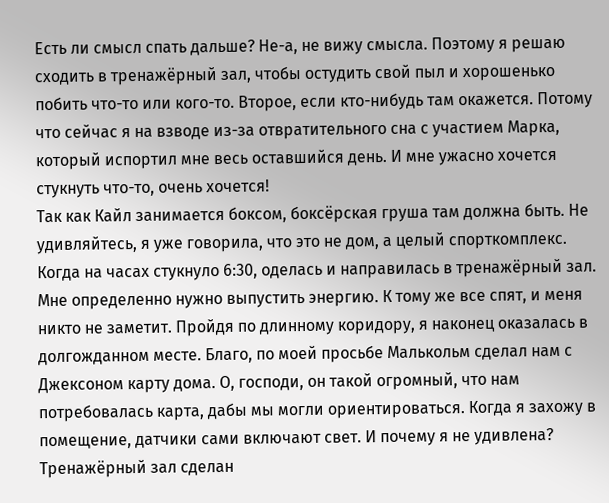Есть ли смысл спать дальше? Не-а, не вижу смысла. Поэтому я решаю сходить в тренажёрный зал, чтобы остудить свой пыл и хорошенько побить что-то или кого-то. Второе, если кто-нибудь там окажется. Потому что сейчас я на взводе из-за отвратительного сна с участием Марка, который испортил мне весь оставшийся день. И мне ужасно хочется стукнуть что-то, очень хочется!
Так как Кайл занимается боксом, боксёрская груша там должна быть. Не удивляйтесь, я уже говорила, что это не дом, а целый спорткомплекс. Когда на часах стукнуло 6:30, оделась и направилась в тренажёрный зал.
Мне определенно нужно выпустить энергию. К тому же все спят, и меня никто не заметит. Пройдя по длинному коридору, я наконец оказалась в долгожданном месте. Благо, по моей просьбе Малькольм сделал нам с Джексоном карту дома. О, господи, он такой огромный, что нам потребовалась карта, дабы мы могли ориентироваться. Когда я захожу в помещение, датчики сами включают свет. И почему я не удивлена?
Тренажёрный зал сделан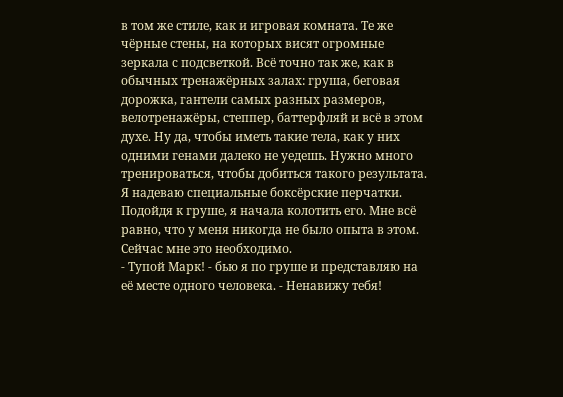в том же стиле, как и игровая комната. Те же чёрные стены, на которых висят огромные зеркала с подсветкой. Всё точно так же, как в обычных тренажёрных залах: груша, беговая дорожка, гантели самых разных размеров, велотренажёры, степпер, баттерфляй и всё в этом духе. Ну да, чтобы иметь такие тела, как у них одними генами далеко не уедешь. Нужно много тренироваться, чтобы добиться такого результата.
Я надеваю специальные боксёрские перчатки. Подойдя к груше, я начала колотить его. Мне всё равно, что у меня никогда не было опыта в этом. Сейчас мне это необходимо.
- Тупой Марк! - бью я по груше и представляю на её месте одного человека. - Ненавижу тебя!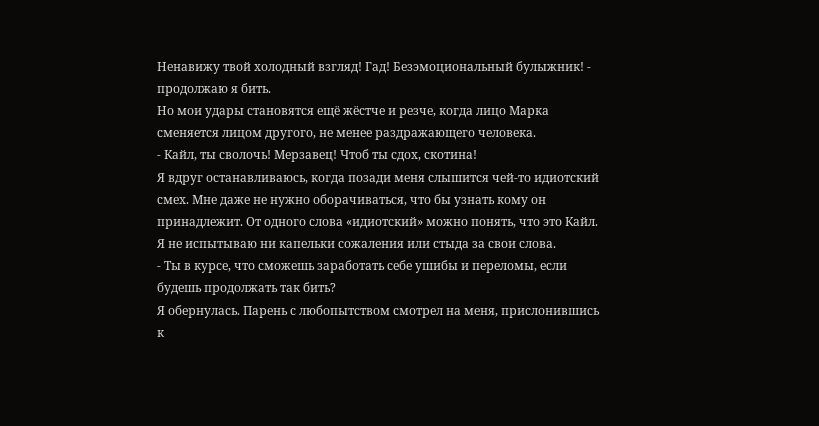Ненавижу твой холодный взгляд! Гад! Безэмоциональный булыжник! - продолжаю я бить.
Но мои удары становятся ещё жёстче и резче, когда лицо Марка сменяется лицом другого, не менее раздражающего человека.
- Кайл, ты сволочь! Мерзавец! Чтоб ты сдох, скотина!
Я вдруг останавливаюсь, когда позади меня слышится чей-то идиотский смех. Мне даже не нужно оборачиваться, что бы узнать кому он принадлежит. От одного слова «идиотский» можно понять, что это Кайл. Я не испытываю ни капельки сожаления или стыда за свои слова.
- Ты в курсе, что сможешь заработать себе ушибы и переломы, если будешь продолжать так бить?
Я обернулась. Парень с любопытством смотрел на меня, прислонившись к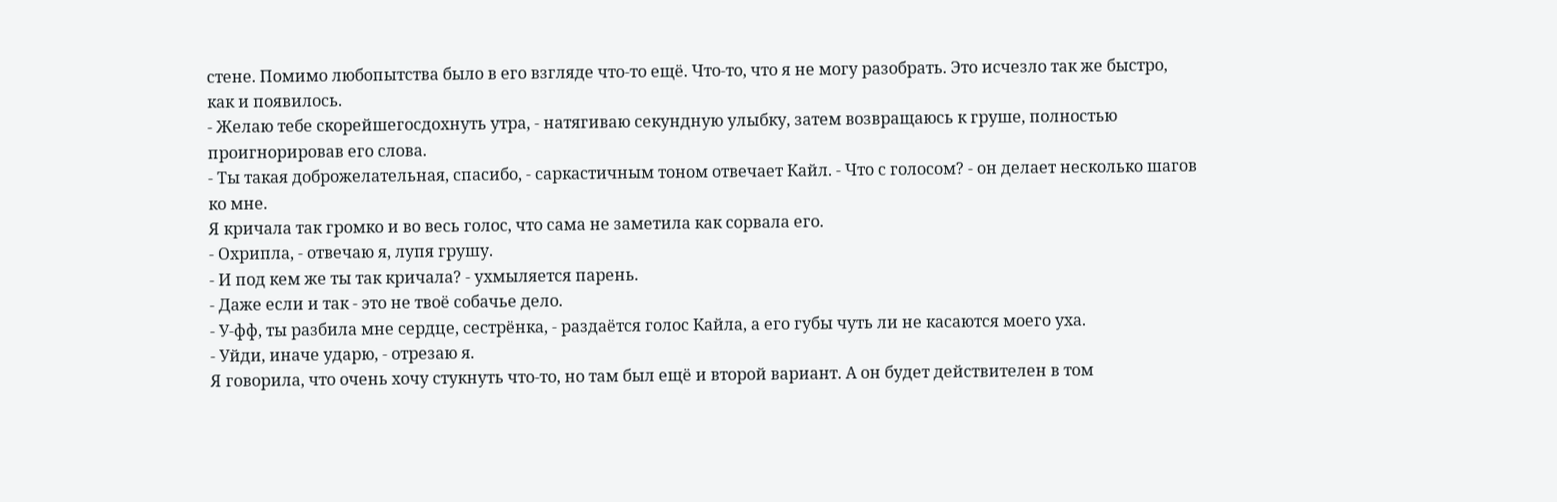стене. Помимо любопытства было в его взгляде что-то ещё. Что-то, что я не могу разобрать. Это исчезло так же быстро, как и появилось.
- Желаю тебе скорейшегосдохнуть утра, - натягиваю секундную улыбку, затем возвращаюсь к груше, полностью проигнорировав его слова.
- Ты такая доброжелательная, спасибо, - саркастичным тоном отвечает Кайл. - Что с голосом? - он делает несколько шагов ко мне.
Я кричала так громко и во весь голос, что сама не заметила как сорвала его.
- Охрипла, - отвечаю я, лупя грушу.
- И под кем же ты так кричала? - ухмыляется парень.
- Даже если и так - это не твоё собачье дело.
- У-фф, ты разбила мне сердце, сестрёнка, - раздаётся голос Кайла, а его губы чуть ли не касаются моего уха.
- Уйди, иначе ударю, - отрезаю я.
Я говорила, что очень хочу стукнуть что-то, но там был ещё и второй вариант. А он будет действителен в том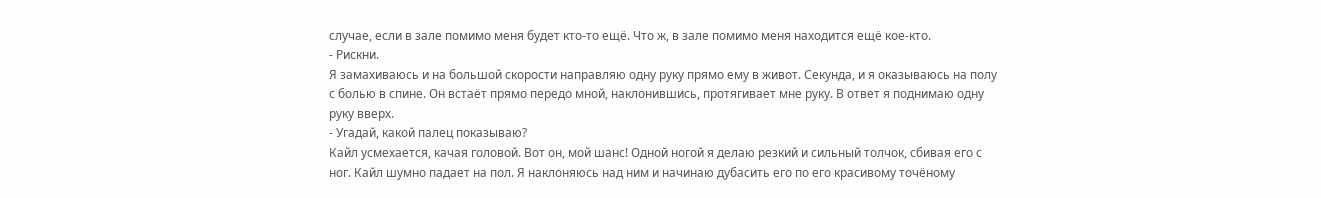случае, если в зале помимо меня будет кто-то ещё. Что ж, в зале помимо меня находится ещё кое-кто.
- Рискни.
Я замахиваюсь и на большой скорости направляю одну руку прямо ему в живот. Секунда, и я оказываюсь на полу с болью в спине. Он встаёт прямо передо мной, наклонившись, протягивает мне руку. В ответ я поднимаю одну руку вверх.
- Угадай, какой палец показываю?
Кайл усмехается, качая головой. Вот он, мой шанс! Одной ногой я делаю резкий и сильный толчок, сбивая его с ног. Кайл шумно падает на пол. Я наклоняюсь над ним и начинаю дубасить его по его красивому точёному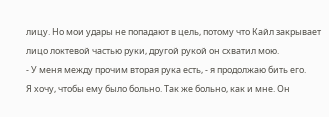лицу. Но мои удары не попадают в цель, потому что Кайл закрывает лицо локтевой частью руки, другой рукой он схватил мою.
- У меня между прочим вторая рука есть, - я продолжаю бить его.
Я хочу, чтобы ему было больно. Так же больно, как и мне. Он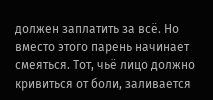должен заплатить за всё. Но вместо этого парень начинает смеяться. Тот, чьё лицо должно кривиться от боли, заливается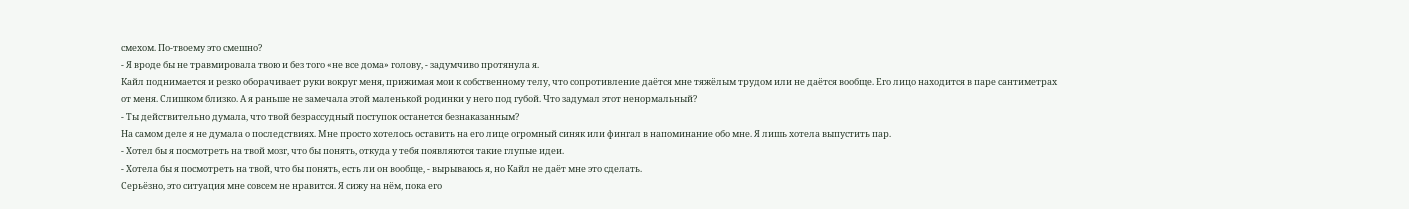смехом. По-твоему это смешно?
- Я вроде бы не травмировала твою и без того «не все дома» голову, - задумчиво протянула я.
Кайл поднимается и резко оборачивает руки вокруг меня, прижимая мои к собственному телу, что сопротивление даётся мне тяжёлым трудом или не даётся вообще. Его лицо находится в паре сантиметрах от меня. Слишком близко. А я раньше не замечала этой маленькой родинки у него под губой. Что задумал этот ненормальный?
- Ты действительно думала, что твой безрассудный поступок останется безнаказанным?
На самом деле я не думала о последствиях. Мне просто хотелось оставить на его лице огромный синяк или фингал в напоминание обо мне. Я лишь хотела выпустить пар.
- Хотел бы я посмотреть на твой мозг, что бы понять, откуда у тебя появляются такие глупые идеи.
- Хотела бы я посмотреть на твой, что бы понять, есть ли он вообще, - вырываюсь я, но Кайл не даёт мне это сделать.
Серьёзно, это ситуация мне совсем не нравится. Я сижу на нём, пока его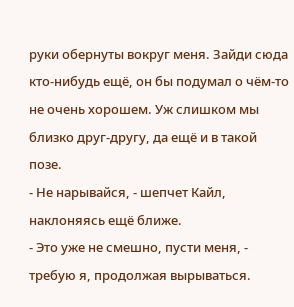руки обернуты вокруг меня. Зайди сюда кто-нибудь ещё, он бы подумал о чём-то не очень хорошем. Уж слишком мы близко друг-другу, да ещё и в такой позе.
- Не нарывайся, - шепчет Кайл, наклоняясь ещё ближе.
- Это уже не смешно, пусти меня, - требую я, продолжая вырываться.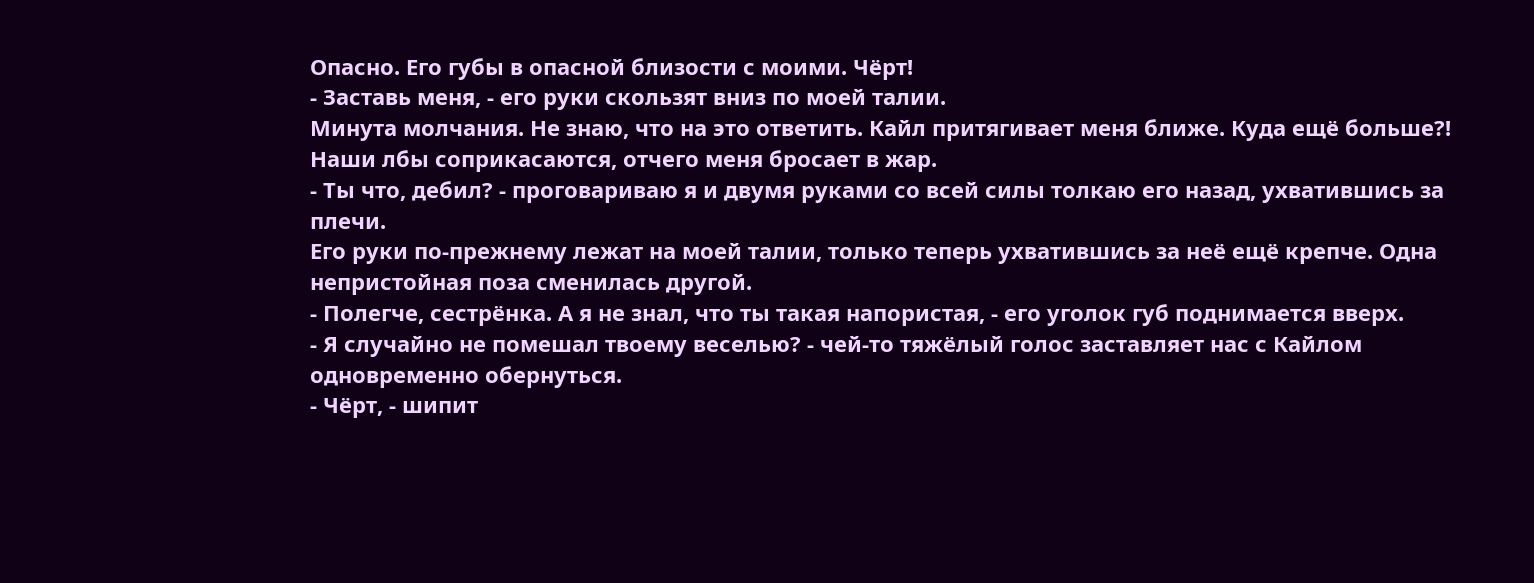Опасно. Его губы в опасной близости с моими. Чёрт!
- Заставь меня, - его руки скользят вниз по моей талии.
Минута молчания. Не знаю, что на это ответить. Кайл притягивает меня ближе. Куда ещё больше?! Наши лбы соприкасаются, отчего меня бросает в жар.
- Ты что, дебил? - проговариваю я и двумя руками со всей силы толкаю его назад, ухватившись за плечи.
Его руки по-прежнему лежат на моей талии, только теперь ухватившись за неё ещё крепче. Одна непристойная поза сменилась другой.
- Полегче, сестрёнка. А я не знал, что ты такая напористая, - его уголок губ поднимается вверх.
- Я случайно не помешал твоему веселью? - чей-то тяжёлый голос заставляет нас с Кайлом одновременно обернуться.
- Чёрт, - шипит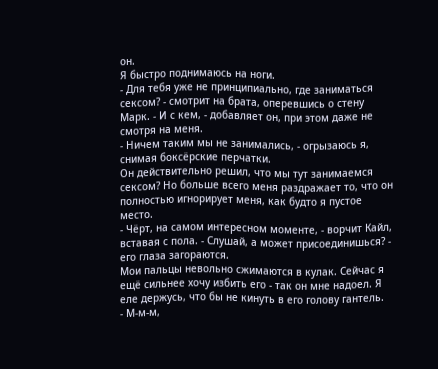он.
Я быстро поднимаюсь на ноги.
- Для тебя уже не принципиально, где заниматься сексом? - смотрит на брата, оперевшись о стену Марк. - И с кем, - добавляет он, при этом даже не смотря на меня.
- Ничем таким мы не занимались, - огрызаюсь я, снимая боксёрские перчатки.
Он действительно решил, что мы тут занимаемся сексом? Но больше всего меня раздражает то, что он полностью игнорирует меня, как будто я пустое место.
- Чёрт, на самом интересном моменте, - ворчит Кайл, вставая с пола. - Слушай, а может присоединишься? - его глаза загораются.
Мои пальцы невольно сжимаются в кулак. Сейчас я ещё сильнее хочу избить его - так он мне надоел. Я еле держусь, что бы не кинуть в его голову гантель.
- М-м-м,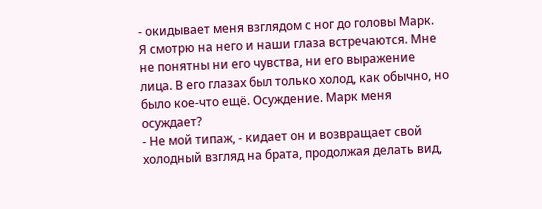- окидывает меня взглядом с ног до головы Марк.
Я смотрю на него и наши глаза встречаются. Мне не понятны ни его чувства, ни его выражение лица. В его глазах был только холод, как обычно, но было кое-что ещё. Осуждение. Марк меня осуждает?
- Не мой типаж, - кидает он и возвращает свой холодный взгляд на брата, продолжая делать вид,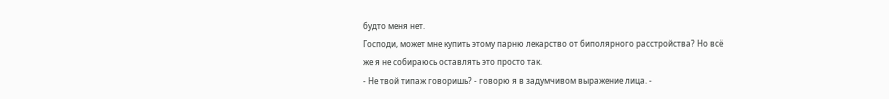будто меня нет.
Господи, может мне купить этому парню лекарство от биполярного расстройства? Но всё же я не собираюсь оставлять это просто так.
- Не твой типаж говоришь? - говорю я в задумчивом выражение лица. -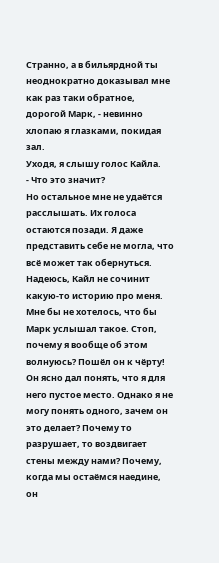Странно, а в бильярдной ты неоднократно доказывал мне как раз таки обратное, дорогой Марк, - невинно хлопаю я глазками, покидая зал.
Уходя, я слышу голос Кайла.
- Что это значит?
Но остальное мне не удаётся расслышать. Их голоса остаются позади. Я даже представить себе не могла, что всё может так обернуться. Надеюсь, Кайл не сочинит какую-то историю про меня. Мне бы не хотелось, что бы Марк услышал такое. Стоп, почему я вообще об этом волнуюсь? Пошёл он к чёрту! Он ясно дал понять, что я для него пустое место. Однако я не могу понять одного, зачем он это делает? Почему то разрушает, то воздвигает стены между нами? Почему, когда мы остаёмся наедине, он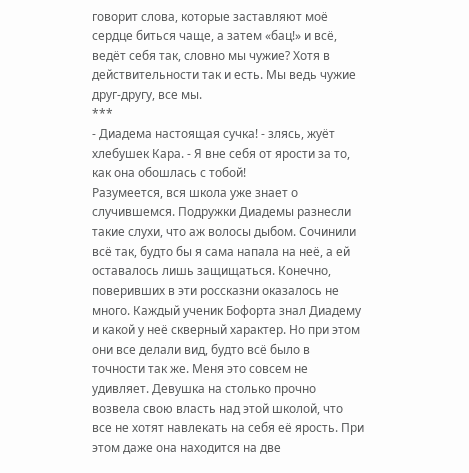говорит слова, которые заставляют моё сердце биться чаще, а затем «бац!» и всё, ведёт себя так, словно мы чужие? Хотя в действительности так и есть. Мы ведь чужие друг-другу, все мы.
***
- Диадема настоящая сучка! - злясь, жуёт хлебушек Кара. - Я вне себя от ярости за то, как она обошлась с тобой!
Разумеется, вся школа уже знает о случившемся. Подружки Диадемы разнесли такие слухи, что аж волосы дыбом. Сочинили всё так, будто бы я сама напала на неё, а ей оставалось лишь защищаться. Конечно, поверивших в эти россказни оказалось не много. Каждый ученик Бофорта знал Диадему и какой у неё скверный характер. Но при этом они все делали вид, будто всё было в точности так же. Меня это совсем не удивляет. Девушка на столько прочно возвела свою власть над этой школой, что все не хотят навлекать на себя её ярость. При этом даже она находится на две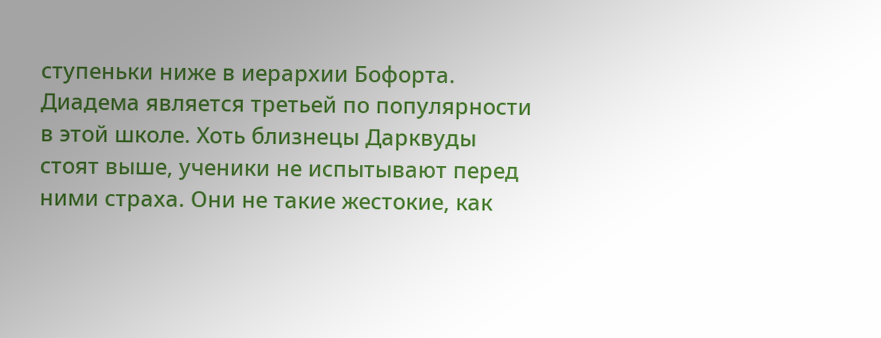ступеньки ниже в иерархии Бофорта. Диадема является третьей по популярности в этой школе. Хоть близнецы Дарквуды стоят выше, ученики не испытывают перед ними страха. Они не такие жестокие, как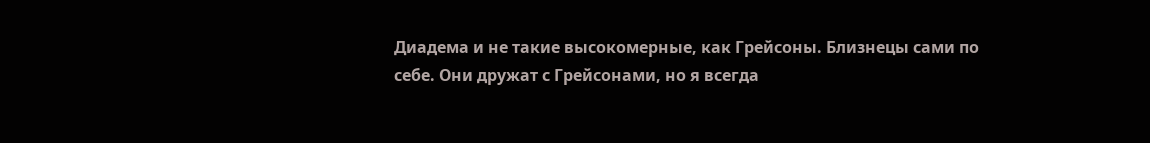Диадема и не такие высокомерные, как Грейсоны. Близнецы сами по себе. Они дружат с Грейсонами, но я всегда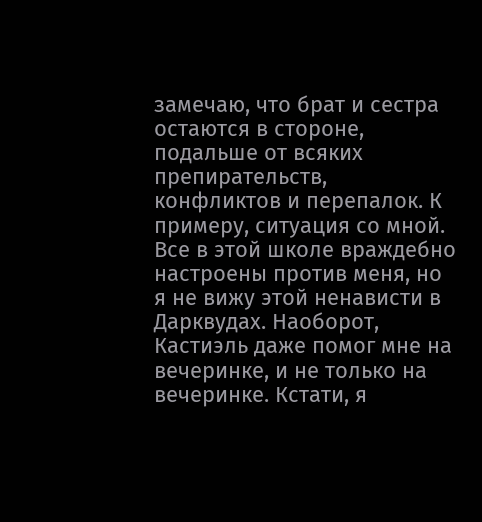замечаю, что брат и сестра остаются в стороне, подальше от всяких препирательств, конфликтов и перепалок. К примеру, ситуация со мной. Все в этой школе враждебно настроены против меня, но я не вижу этой ненависти в Дарквудах. Наоборот, Кастиэль даже помог мне на вечеринке, и не только на вечеринке. Кстати, я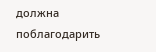должна поблагодарить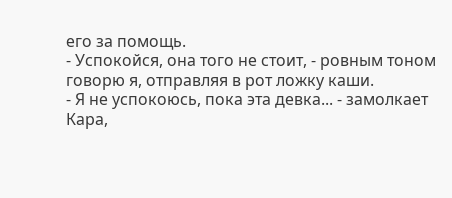его за помощь.
- Успокойся, она того не стоит, - ровным тоном говорю я, отправляя в рот ложку каши.
- Я не успокоюсь, пока эта девка... - замолкает Кара,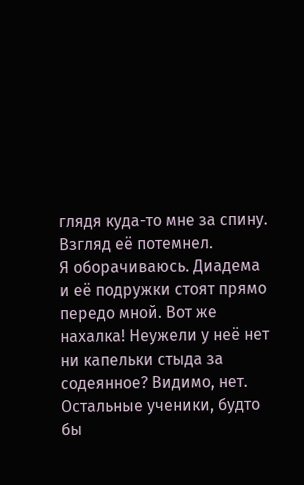глядя куда-то мне за спину. Взгляд её потемнел.
Я оборачиваюсь. Диадема и её подружки стоят прямо передо мной. Вот же нахалка! Неужели у неё нет ни капельки стыда за содеянное? Видимо, нет. Остальные ученики, будто бы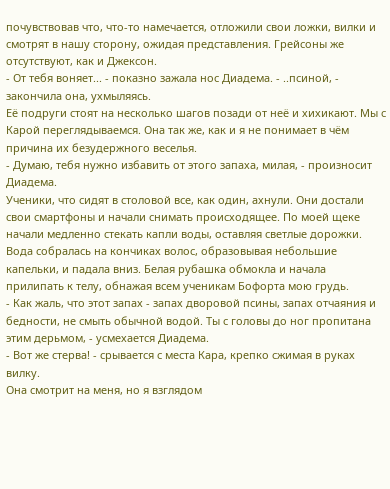почувствовав что, что-то намечается, отложили свои ложки, вилки и смотрят в нашу сторону, ожидая представления. Грейсоны же отсутствуют, как и Джексон.
- От тебя воняет... - показно зажала нос Диадема. - ..псиной, - закончила она, ухмыляясь.
Её подруги стоят на несколько шагов позади от неё и хихикают. Мы с Карой переглядываемся. Она так же, как и я не понимает в чём причина их безудержного веселья.
- Думаю, тебя нужно избавить от этого запаха, милая, - произносит Диадема.
Ученики, что сидят в столовой все, как один, ахнули. Они достали свои смартфоны и начали снимать происходящее. По моей щеке начали медленно стекать капли воды, оставляя светлые дорожки. Вода собралась на кончиках волос, образовывая небольшие капельки, и падала вниз. Белая рубашка обмокла и начала прилипать к телу, обнажая всем ученикам Бофорта мою грудь.
- Как жаль, что этот запах - запах дворовой псины, запах отчаяния и бедности, не смыть обычной водой. Ты с головы до ног пропитана этим дерьмом, - усмехается Диадема.
- Вот же стерва! - срывается с места Кара, крепко сжимая в руках вилку.
Она смотрит на меня, но я взглядом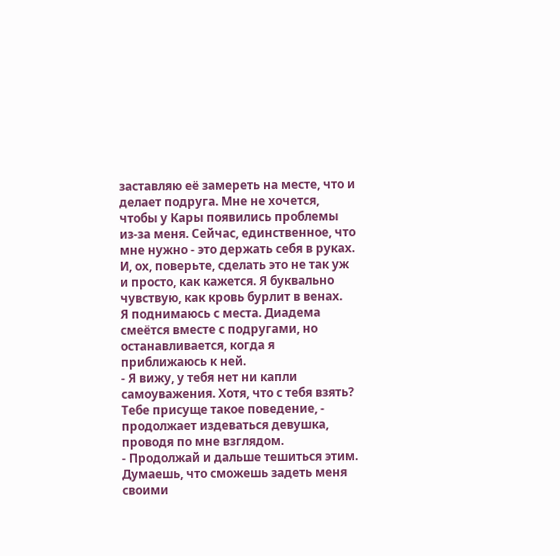заставляю её замереть на месте, что и делает подруга. Мне не хочется, чтобы у Кары появились проблемы из-за меня. Сейчас, единственное, что мне нужно - это держать себя в руках. И, ох, поверьте, сделать это не так уж и просто, как кажется. Я буквально чувствую, как кровь бурлит в венах.
Я поднимаюсь с места. Диадема смеётся вместе с подругами, но останавливается, когда я приближаюсь к ней.
- Я вижу, у тебя нет ни капли самоуважения. Хотя, что с тебя взять? Тебе присуще такое поведение, - продолжает издеваться девушка, проводя по мне взглядом.
- Продолжай и дальше тешиться этим. Думаешь, что сможешь задеть меня своими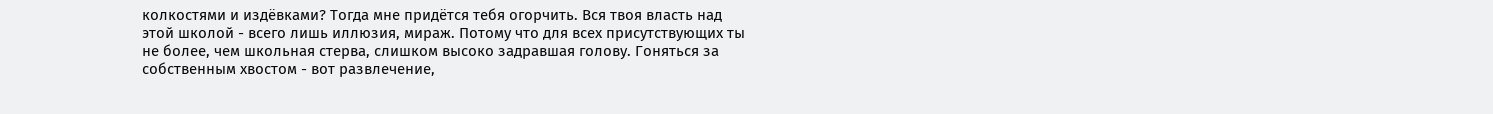колкостями и издёвками? Тогда мне придётся тебя огорчить. Вся твоя власть над этой школой - всего лишь иллюзия, мираж. Потому что для всех присутствующих ты не более, чем школьная стерва, слишком высоко задравшая голову. Гоняться за собственным хвостом - вот развлечение,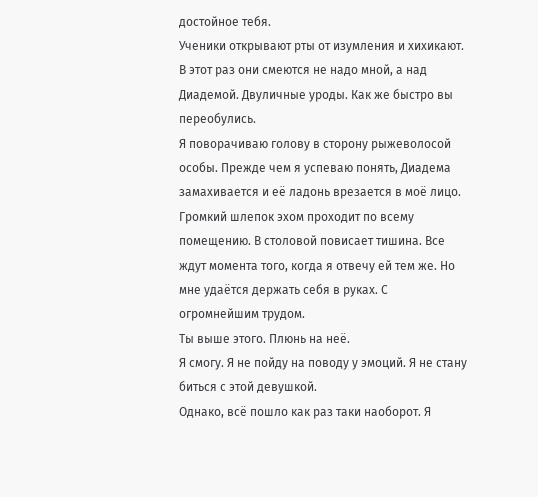достойное тебя.
Ученики открывают рты от изумления и хихикают. В этот раз они смеются не надо мной, а над Диадемой. Двуличные уроды. Как же быстро вы переобулись.
Я поворачиваю голову в сторону рыжеволосой особы. Прежде чем я успеваю понять, Диадема замахивается и её ладонь врезается в моё лицо. Громкий шлепок эхом проходит по всему помещению. В столовой повисает тишина. Все ждут момента того, когда я отвечу ей тем же. Но мне удаётся держать себя в руках. С огромнейшим трудом.
Ты выше этого. Плюнь на неё.
Я смогу. Я не пойду на поводу у эмоций. Я не стану биться с этой девушкой.
Однако, всё пошло как раз таки наоборот. Я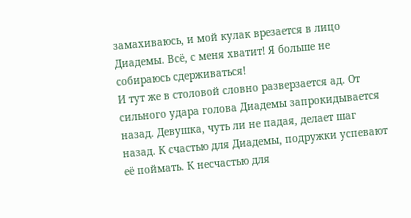замахиваюсь, и мой кулак врезается в лицо Диадемы. Всё, с меня хватит! Я больше не собираюсь сдерживаться!
И тут же в столовой словно разверзается ад. От сильного удара голова Диадемы запрокидывается назад. Девушка, чуть ли не падая, делает шаг назад. К счастью для Диадемы, подружки успевают её поймать. К несчастью для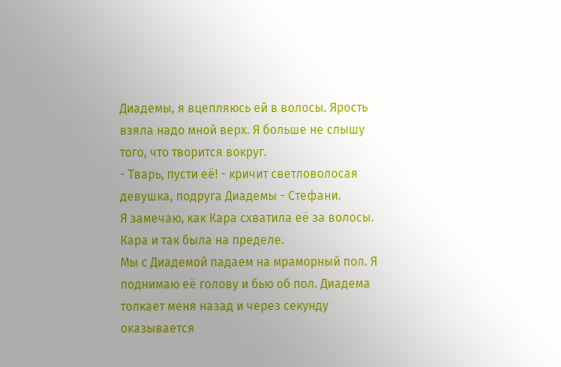Диадемы, я вцепляюсь ей в волосы. Ярость взяла надо мной верх. Я больше не слышу того, что творится вокруг.
- Тварь, пусти её! - кричит светловолосая девушка, подруга Диадемы - Стефани.
Я замечаю, как Кара схватила её за волосы. Кара и так была на пределе.
Мы с Диадемой падаем на мраморный пол. Я поднимаю её голову и бью об пол. Диадема толкает меня назад и через секунду оказывается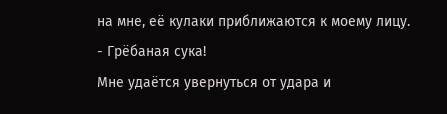на мне, её кулаки приближаются к моему лицу.
- Грёбаная сука!
Мне удаётся увернуться от удара и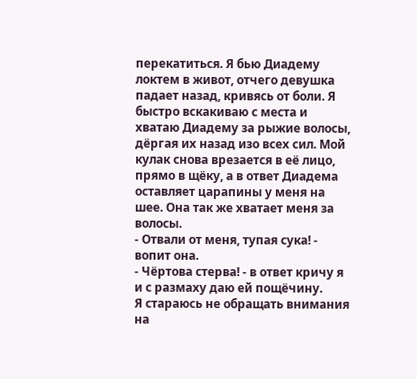перекатиться. Я бью Диадему локтем в живот, отчего девушка падает назад, кривясь от боли. Я быстро вскакиваю с места и хватаю Диадему за рыжие волосы, дёргая их назад изо всех сил. Мой кулак снова врезается в её лицо, прямо в щёку, а в ответ Диадема оставляет царапины у меня на шее. Она так же хватает меня за волосы.
- Отвали от меня, тупая сука! - вопит она.
- Чёртова стерва! - в ответ кричу я и с размаху даю ей пощёчину.
Я стараюсь не обращать внимания на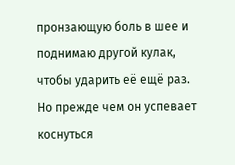пронзающую боль в шее и поднимаю другой кулак, чтобы ударить её ещё раз. Но прежде чем он успевает коснуться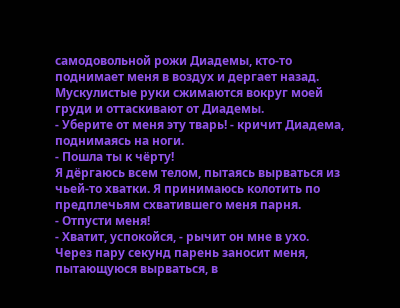самодовольной рожи Диадемы, кто-то поднимает меня в воздух и дергает назад. Мускулистые руки сжимаются вокруг моей груди и оттаскивают от Диадемы.
- Уберите от меня эту тварь! - кричит Диадема, поднимаясь на ноги.
- Пошла ты к чёрту!
Я дёргаюсь всем телом, пытаясь вырваться из чьей-то хватки. Я принимаюсь колотить по предплечьям схватившего меня парня.
- Отпусти меня!
- Хватит, успокойся, - рычит он мне в ухо.
Через пару секунд парень заносит меня, пытающуюся вырваться, в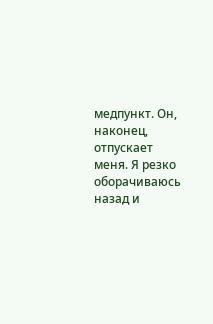медпункт. Он, наконец, отпускает меня. Я резко оборачиваюсь назад и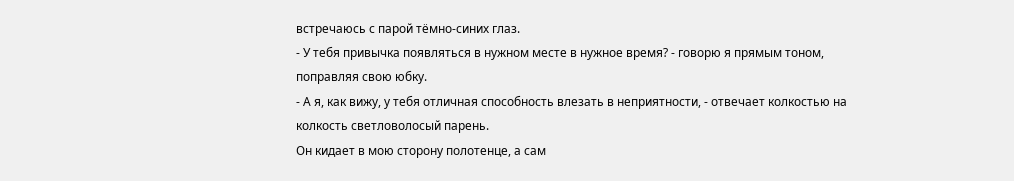встречаюсь с парой тёмно-синих глаз.
- У тебя привычка появляться в нужном месте в нужное время? - говорю я прямым тоном, поправляя свою юбку.
- А я, как вижу, у тебя отличная способность влезать в неприятности, - отвечает колкостью на колкость светловолосый парень.
Он кидает в мою сторону полотенце, а сам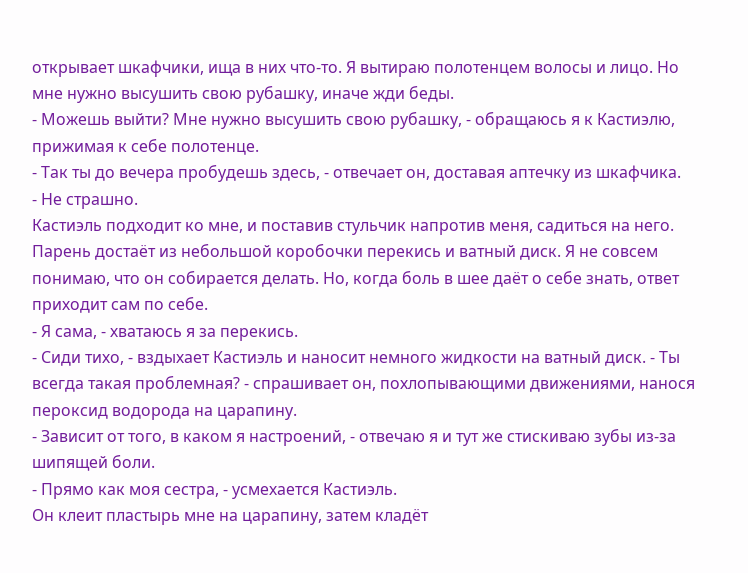открывает шкафчики, ища в них что-то. Я вытираю полотенцем волосы и лицо. Но мне нужно высушить свою рубашку, иначе жди беды.
- Можешь выйти? Мне нужно высушить свою рубашку, - обращаюсь я к Кастиэлю, прижимая к себе полотенце.
- Так ты до вечера пробудешь здесь, - отвечает он, доставая аптечку из шкафчика.
- Не страшно.
Кастиэль подходит ко мне, и поставив стульчик напротив меня, садиться на него. Парень достаёт из небольшой коробочки перекись и ватный диск. Я не совсем понимаю, что он собирается делать. Но, когда боль в шее даёт о себе знать, ответ приходит сам по себе.
- Я сама, - хватаюсь я за перекись.
- Сиди тихо, - вздыхает Кастиэль и наносит немного жидкости на ватный диск. - Ты всегда такая проблемная? - спрашивает он, похлопывающими движениями, нанося пероксид водорода на царапину.
- Зависит от того, в каком я настроений, - отвечаю я и тут же стискиваю зубы из-за шипящей боли.
- Прямо как моя сестра, - усмехается Кастиэль.
Он клеит пластырь мне на царапину, затем кладёт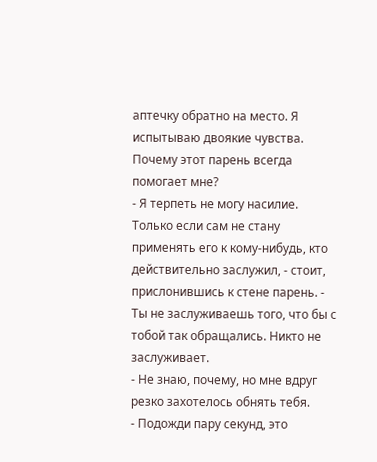аптечку обратно на место. Я испытываю двоякие чувства. Почему этот парень всегда помогает мне?
- Я терпеть не могу насилие. Только если сам не стану применять его к кому-нибудь, кто действительно заслужил, - стоит, прислонившись к стене парень. - Ты не заслуживаешь того, что бы с тобой так обращались. Никто не заслуживает.
- Не знаю, почему, но мне вдруг резко захотелось обнять тебя.
- Подожди пару секунд, это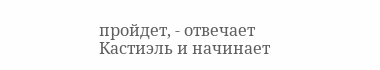пройдет, - отвечает Кастиэль и начинает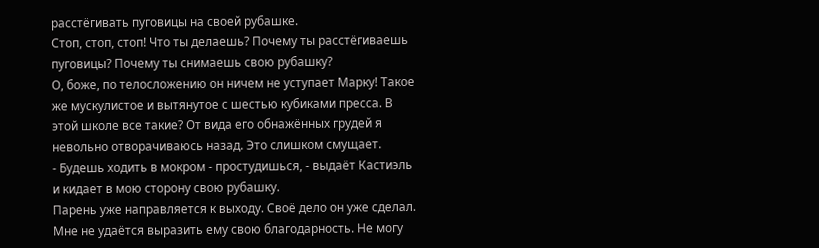расстёгивать пуговицы на своей рубашке.
Стоп, стоп, стоп! Что ты делаешь? Почему ты расстёгиваешь пуговицы? Почему ты снимаешь свою рубашку?
О, боже, по телосложению он ничем не уступает Марку! Такое же мускулистое и вытянутое с шестью кубиками пресса. В этой школе все такие? От вида его обнажённых грудей я невольно отворачиваюсь назад. Это слишком смущает.
- Будешь ходить в мокром - простудишься, - выдаёт Кастиэль и кидает в мою сторону свою рубашку.
Парень уже направляется к выходу. Своё дело он уже сделал. Мне не удаётся выразить ему свою благодарность. Не могу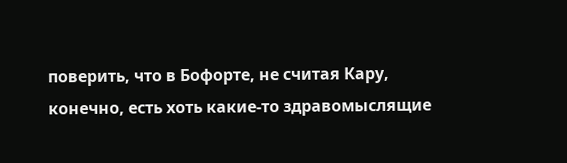поверить, что в Бофорте, не считая Кару, конечно, есть хоть какие-то здравомыслящие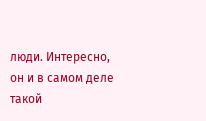люди. Интересно, он и в самом деле такой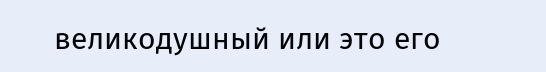великодушный или это его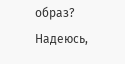образ? Надеюсь,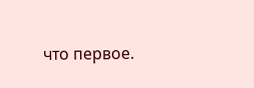что первое.